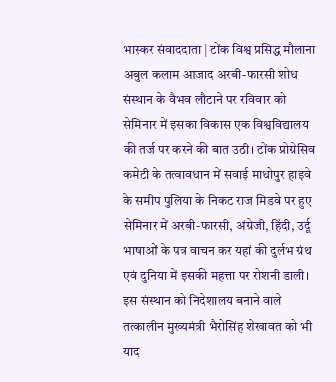भास्कर संवाददाता | टोंक विश्व प्रसिद्ध मौलाना अबुल कलाम आजाद अरबी-फारसी शोध संस्थान के वैभव लौटाने पर रविवार को सेमिनार में इसका विकास एक विश्वविद्यालय की तर्ज पर करने की बात उठी। टोंक प्रोग्रेसिव कमेटी के तत्वावधान में सवाई माधोपुर हाइवे के समीप पुलिया के निकट राज मिडवे पर हुए सेमिनार में अरबी-फारसी, अंग्रेजी, हिंदी, उर्दू भाषाओं के पत्र वाचन कर यहां की दुर्लभ ग्रंथ एवं दुनिया में इसकी महत्ता पर रोशनी डाली। इस संस्थान को निदेशालय बनाने वाले तत्कालीन मुख्यमंत्री भैरोसिंह शेखावत को भी याद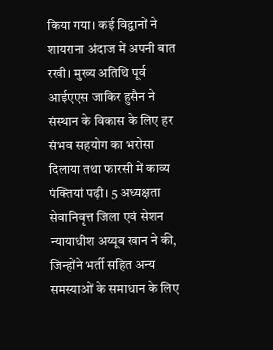किया गया। कई विद्वानों ने शायराना अंदाज में अपनी बात रखी। मुख्य अतिथि पूर्व आईएएस जाकिर हुसैन ने संस्थान के विकास के लिए हर संभव सहयोग का भरोसा दिलाया तथा फारसी में काव्य पंक्तियां पढ़ी। 5 अध्यक्षता सेवानिवृत्त जिला एवं सेशन न्यायाधीश अय्यूब खान ने की, जिन्होंने भर्ती सहित अन्य समस्याओं के समाधान के लिए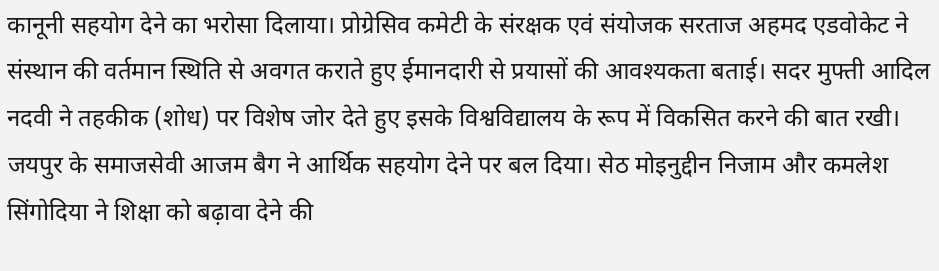कानूनी सहयोग देने का भरोसा दिलाया। प्रोग्रेसिव कमेटी के संरक्षक एवं संयोजक सरताज अहमद एडवोकेट ने संस्थान की वर्तमान स्थिति से अवगत कराते हुए ईमानदारी से प्रयासों की आवश्यकता बताई। सदर मुफ्ती आदिल नदवी ने तहकीक (शोध) पर विशेष जोर देते हुए इसके विश्वविद्यालय के रूप में विकसित करने की बात रखी। जयपुर के समाजसेवी आजम बैग ने आर्थिक सहयोग देने पर बल दिया। सेठ मोइनुद्दीन निजाम और कमलेश सिंगोदिया ने शिक्षा को बढ़ावा देने की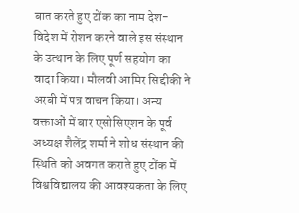बात करते हुए टोंक का नाम देश-विदेश में रोशन करने वाले इस संस्थान के उत्थान के लिए पूर्ण सहयोग का वादा किया। मौलवी आमिर सिद्दीकी ने अरबी में पत्र वाचन किया। अन्य वक्ताओं में बार एसोसिएशन के पूर्व अध्यक्ष शैलेंद्र शर्मा ने शोध संस्थान की स्थिति को अवगत कराते हुए टोंक में विश्वविद्यालय की आवश्यकता के लिए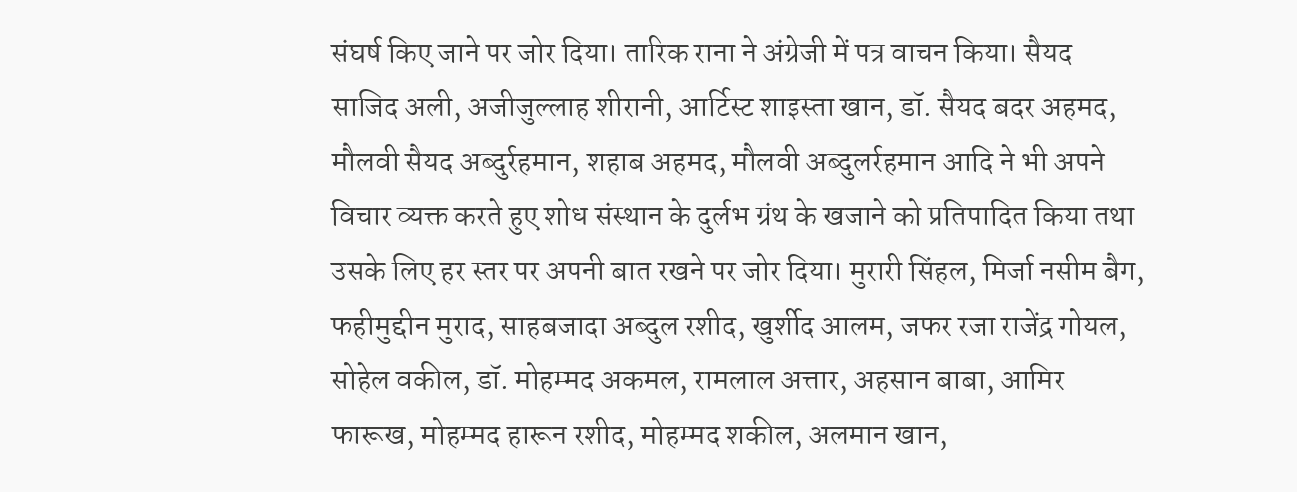संघर्ष किए जाने पर जोर दिया। तारिक राना ने अंग्रेजी में पत्र वाचन किया। सैयद साजिद अली, अजीजुल्लाह शीरानी, आर्टिस्ट शाइस्ता खान, डॉ. सैयद बदर अहमद, मौलवी सैयद अब्दुर्रहमान, शहाब अहमद, मौलवी अब्दुलर्रहमान आदि ने भी अपने विचार व्यक्त करते हुए शोध संस्थान के दुर्लभ ग्रंथ के खजाने को प्रतिपादित किया तथा उसके लिए हर स्तर पर अपनी बात रखने पर जोर दिया। मुरारी सिंहल, मिर्जा नसीम बैग, फहीमुद्दीन मुराद, साहबजादा अब्दुल रशीद, खुर्शीद आलम, जफर रजा राजेंद्र गोयल, सोहेल वकील, डॉ. मोहम्मद अकमल, रामलाल अत्तार, अहसान बाबा, आमिर फारूख, मोहम्मद हारून रशीद, मोहम्मद शकील, अलमान खान,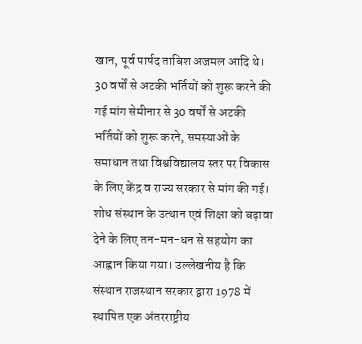खान, पूर्व पार्षद ताबिश अजमल आदि थे। 30 वर्षों से अटकी भर्तियों को शुरू करने की गई मांग सेमीनार से 30 वर्षों से अटकी भर्तियों को शुरू करने, समस्याओं के समाधान तथा विश्वविद्यालय स्तर पर विकास के लिए केंद्र व राज्य सरकार से मांग की गई। शोध संस्थान के उत्थान एवं शिक्षा को बढ़ावा देने के लिए तन-मन-धन से सहयोग का आह्वान किया गया। उल्लेखनीय है कि संस्थान राजस्थान सरकार द्वारा 1978 में स्थापित एक अंतरराष्ट्रीय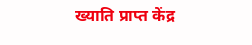ख्याति प्राप्त केंद्र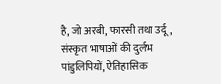है, जो अरबी, फारसी तथा उर्दू, संस्कृत भाषाओं की दुर्लभ पांडुलिपियों, ऐतिहासिक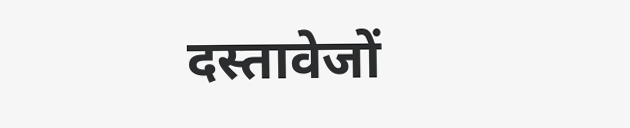दस्तावेजों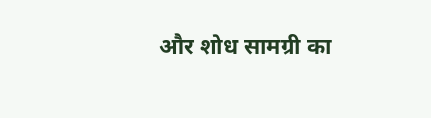और शोध सामग्री का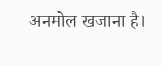अनमोल खजाना है।